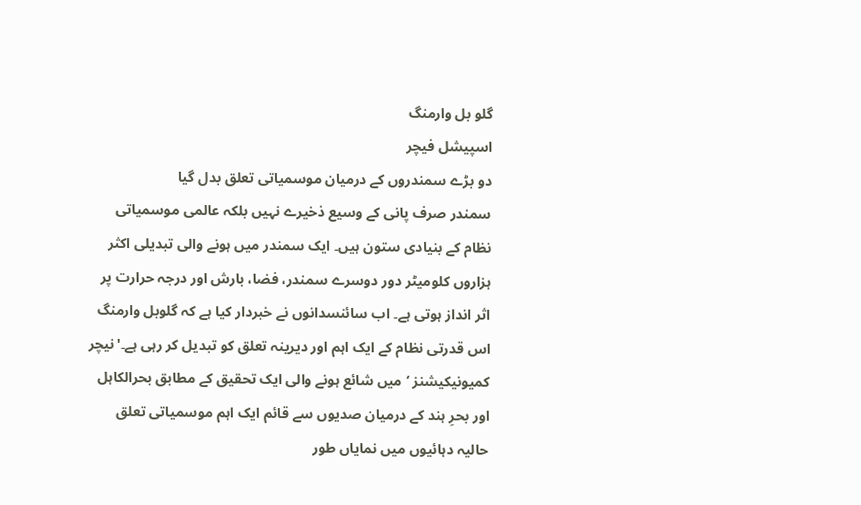گلو بل وارمنگ
اسپیشل فیچر
دو بڑے سمندروں کے درمیان موسمیاتی تعلق بدل گیا
سمندر صرف پانی کے وسیع ذخیرے نہیں بلکہ عالمی موسمیاتی نظام کے بنیادی ستون ہیں۔ ایک سمندر میں ہونے والی تبدیلی اکثر ہزاروں کلومیٹر دور دوسرے سمندر، فضا، بارش اور درجہ حرارت پر اثر انداز ہوتی ہے۔ اب سائنسدانوں نے خبردار کیا ہے کہ گلوبل وارمنگ اس قدرتی نظام کے ایک اہم اور دیرینہ تعلق کو تبدیل کر رہی ہے۔'نیچر کمیونیکیشنز ‘میں شائع ہونے والی ایک تحقیق کے مطابق بحرالکاہل اور بحرِ ہند کے درمیان صدیوں سے قائم ایک اہم موسمیاتی تعلق حالیہ دہائیوں میں نمایاں طور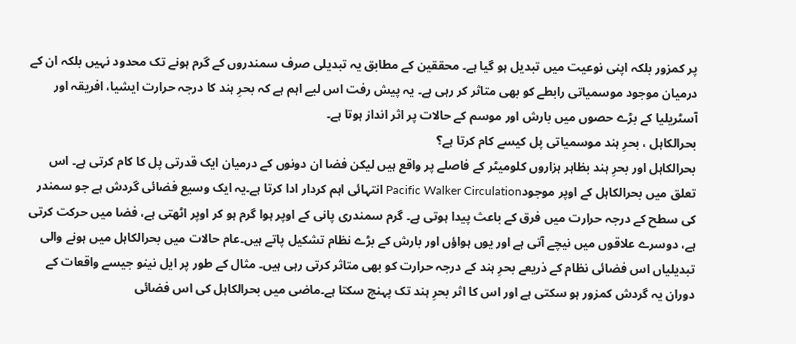پر کمزور بلکہ اپنی نوعیت میں تبدیل ہو گیا ہے۔ محققین کے مطابق یہ تبدیلی صرف سمندروں کے گرم ہونے تک محدود نہیں بلکہ ان کے درمیان موجود موسمیاتی رابطے کو بھی متاثر کر رہی ہے۔ یہ پیش رفت اس لیے اہم ہے کہ بحرِ ہند کا درجہ حرارت ایشیا، افریقہ اور آسٹریلیا کے بڑے حصوں میں بارش اور موسم کے حالات پر اثر انداز ہوتا ہے۔
بحرالکاہل ، بحرِ ہند موسمیاتی پل کیسے کام کرتا ہے؟
بحرالکاہل اور بحرِ ہند بظاہر ہزاروں کلومیٹر کے فاصلے پر واقع ہیں لیکن فضا ان دونوں کے درمیان ایک قدرتی پل کا کام کرتی ہے۔ اس تعلق میں بحرالکاہل کے اوپر موجودPacific Walker Circulation انتہائی اہم کردار ادا کرتا ہے۔یہ ایک وسیع فضائی گردش ہے جو سمندر کی سطح کے درجہ حرارت میں فرق کے باعث پیدا ہوتی ہے۔ گرم سمندری پانی کے اوپر ہوا گرم ہو کر اوپر اٹھتی ہے، فضا میں حرکت کرتی ہے، دوسرے علاقوں میں نیچے آتی ہے اور یوں ہواؤں اور بارش کے بڑے نظام تشکیل پاتے ہیں۔عام حالات میں بحرالکاہل میں ہونے والی تبدیلیاں اس فضائی نظام کے ذریعے بحرِ ہند کے درجہ حرارت کو بھی متاثر کرتی رہی ہیں۔ مثال کے طور پر ایل نینو جیسے واقعات کے دوران یہ گردش کمزور ہو سکتی ہے اور اس کا اثر بحرِ ہند تک پہنچ سکتا ہے۔ماضی میں بحرالکاہل کی اس فضائی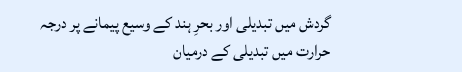گردش میں تبدیلی اور بحرِ ہند کے وسیع پیمانے پر درجہ حرارت میں تبدیلی کے درمیان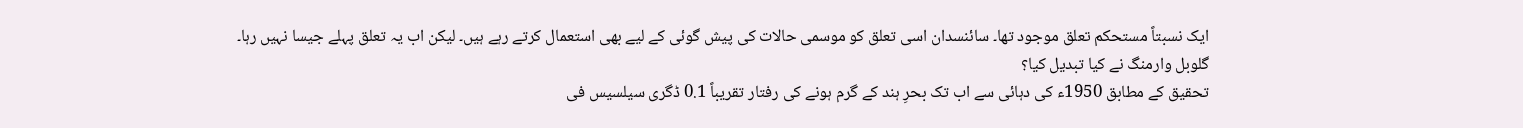ایک نسبتاً مستحکم تعلق موجود تھا۔ سائنسدان اسی تعلق کو موسمی حالات کی پیش گوئی کے لیے بھی استعمال کرتے رہے ہیں۔ لیکن اب یہ تعلق پہلے جیسا نہیں رہا۔
گلوبل وارمنگ نے کیا تبدیل کیا؟
تحقیق کے مطابق 1950ء کی دہائی سے اب تک بحرِ ہند کے گرم ہونے کی رفتار تقریباً 0.1 ڈگری سیلسیس فی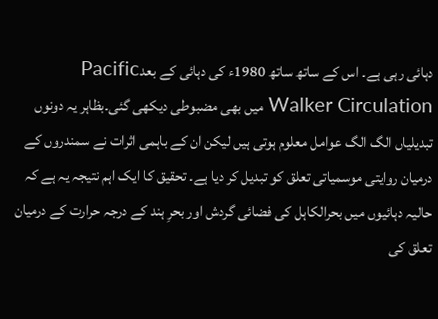دہائی رہی ہے۔ اس کے ساتھ ساتھ 1980ء کی دہائی کے بعدPacific Walker Circulation میں بھی مضبوطی دیکھی گئی۔بظاہر یہ دونوں تبدیلیاں الگ الگ عوامل معلوم ہوتی ہیں لیکن ان کے باہمی اثرات نے سمندروں کے درمیان روایتی موسمیاتی تعلق کو تبدیل کر دیا ہے۔ تحقیق کا ایک اہم نتیجہ یہ ہے کہ حالیہ دہائیوں میں بحرالکاہل کی فضائی گردش اور بحرِ ہند کے درجہ حرارت کے درمیان تعلق کی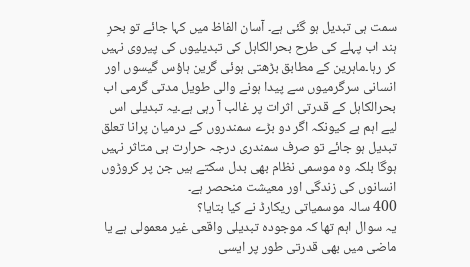سمت ہی تبدیل ہو گئی ہے۔ آسان الفاظ میں کہا جائے تو بحرِ ہند اب پہلے کی طرح بحرالکاہل کی تبدیلیوں کی پیروی نہیں کر رہا۔ماہرین کے مطابق بڑھتی ہوئی گرین ہاؤس گیسوں اور انسانی سرگرمیوں سے پیدا ہونے والی طویل مدتی گرمی اب بحرالکاہل کے قدرتی اثرات پر غالب آ رہی ہے۔یہ تبدیلی اس لیے اہم ہے کیونکہ اگر دو بڑے سمندروں کے درمیان پرانا تعلق تبدیل ہو جائے تو صرف سمندری درجہ حرارت ہی متاثر نہیں ہوگا بلکہ وہ موسمی نظام بھی بدل سکتے ہیں جن پر کروڑوں انسانوں کی زندگی اور معیشت منحصر ہے۔
400 سالہ موسمیاتی ریکارڈ نے کیا بتایا؟
یہ سوال اہم تھا کہ موجودہ تبدیلی واقعی غیر معمولی ہے یا ماضی میں بھی قدرتی طور پر ایسی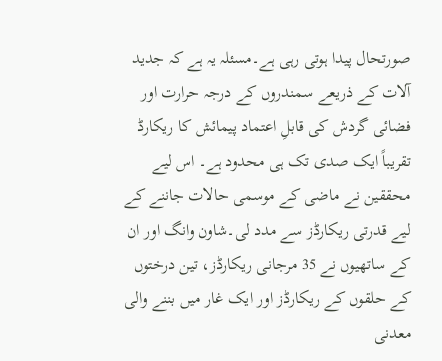صورتحال پیدا ہوتی رہی ہے۔مسئلہ یہ ہے کہ جدید آلات کے ذریعے سمندروں کے درجہ حرارت اور فضائی گردش کی قابلِ اعتماد پیمائش کا ریکارڈ تقریباً ایک صدی تک ہی محدود ہے۔ اس لیے محققین نے ماضی کے موسمی حالات جاننے کے لیے قدرتی ریکارڈز سے مدد لی۔شاون وانگ اور ان کے ساتھیوں نے 35 مرجانی ریکارڈز، تین درختوں کے حلقوں کے ریکارڈز اور ایک غار میں بننے والی معدنی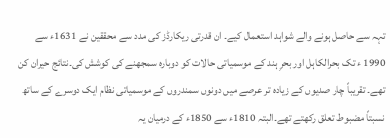تہہ سے حاصل ہونے والے شواہد استعمال کیے۔ ان قدرتی ریکارڈز کی مدد سے محققین نے 1631ء سے 1990 ء تک بحرالکاہل اور بحرِ ہند کے موسمیاتی حالات کو دوبارہ سمجھنے کی کوشش کی۔نتائج حیران کن تھے۔ تقریباً چار صدیوں کے زیادہ تر عرصے میں دونوں سمندروں کے موسمیاتی نظام ایک دوسرے کے ساتھ نسبتاً مضبوط تعلق رکھتے تھے۔البتہ 1810ء سے 1850ء کے درمیان یہ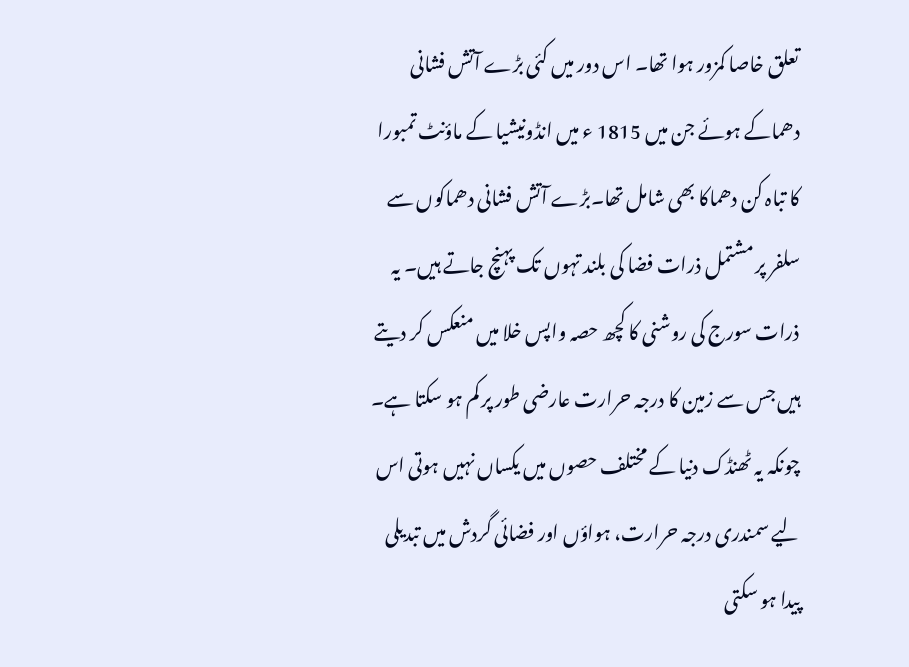تعلق خاصا کمزور ہوا تھا۔ اس دور میں کئی بڑے آتش فشانی دھماکے ہوئے جن میں 1815 ء میں انڈونیشیا کے ماؤنٹ تمبورا کا تباہ کن دھماکا بھی شامل تھا۔بڑے آتش فشانی دھماکوں سے سلفر پر مشتمل ذرات فضا کی بلند تہوں تک پہنچ جاتے ہیں۔ یہ ذرات سورج کی روشنی کا کچھ حصہ واپس خلا میں منعکس کر دیتے ہیں جس سے زمین کا درجہ حرارت عارضی طور پر کم ہو سکتا ہے۔ چونکہ یہ ٹھنڈک دنیا کے مختلف حصوں میں یکساں نہیں ہوتی اس لیے سمندری درجہ حرارت، ہواؤں اور فضائی گردش میں تبدیلی پیدا ہو سکتی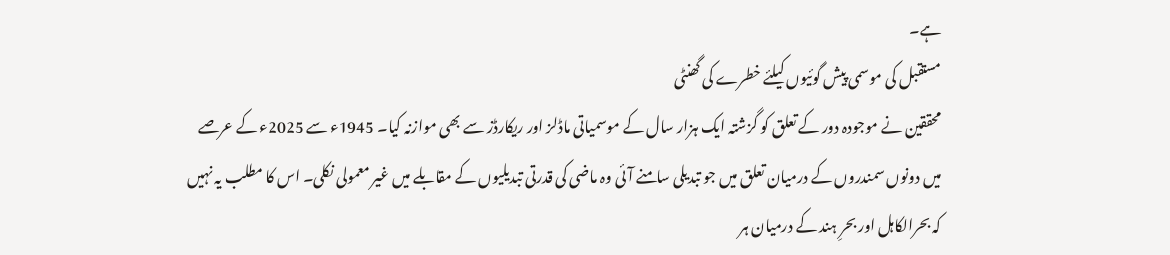ہے۔
مستقبل کی موسمی پیش گوئیوں کیلئے خطرے کی گھنٹی
محققین نے موجودہ دور کے تعلق کو گزشتہ ایک ہزار سال کے موسمیاتی ماڈلز اور ریکارڈز سے بھی موازنہ کیا۔ 1945ء سے 2025ء کے عرصے میں دونوں سمندروں کے درمیان تعلق میں جو تبدیلی سامنے آئی وہ ماضی کی قدرتی تبدیلیوں کے مقابلے میں غیر معمولی نکلی۔ اس کا مطلب یہ نہیں کہ بحرالکاہل اور بحرِ ہند کے درمیان ہر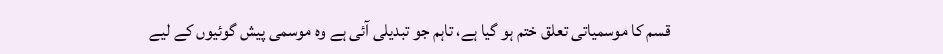قسم کا موسمیاتی تعلق ختم ہو گیا ہے، تاہم جو تبدیلی آئی ہے وہ موسمی پیش گوئیوں کے لیے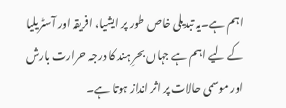اہم ہے۔یہ تبدیلی خاص طور پر ایشیا، افریقہ اور آسٹریلیا کے لیے اہم ہے جہاں بحرِ ہند کا درجہ حرارت بارش اور موسمی حالات پر اثر انداز ہوتا ہے۔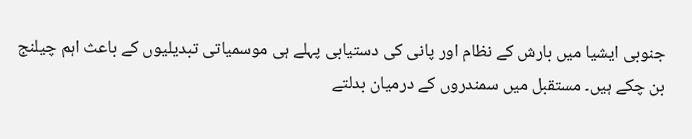جنوبی ایشیا میں بارش کے نظام اور پانی کی دستیابی پہلے ہی موسمیاتی تبدیلیوں کے باعث اہم چیلنج بن چکے ہیں۔ مستقبل میں سمندروں کے درمیان بدلتے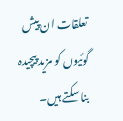تعلقات ان پیش گوئیوں کو مزید پیچیدہ بنا سکتے ہیں۔